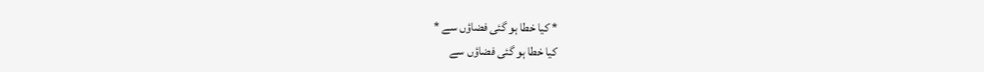* کیا خطا ہو گئی فضاؤں سے *
کیا خطا ہو گئی فضاؤں سے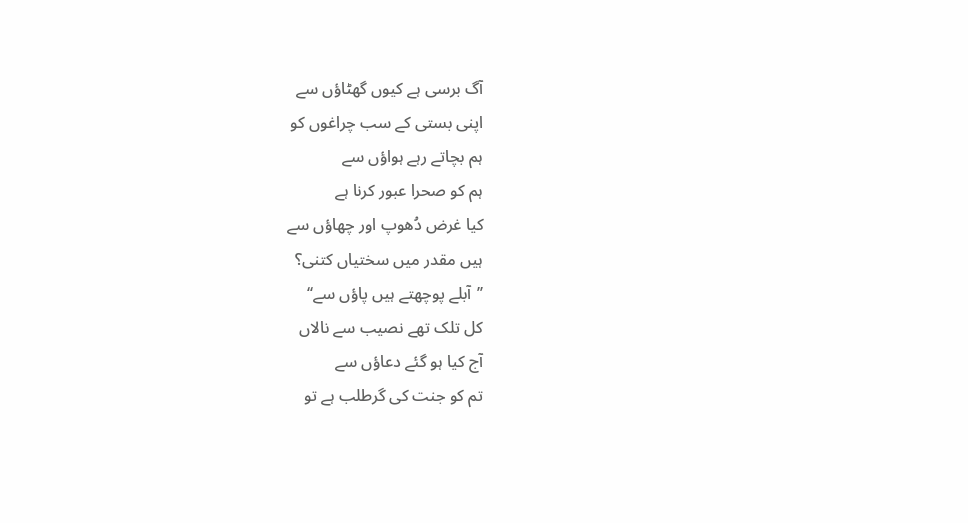آگ برسی ہے کیوں گھٹاؤں سے
اپنی بستی کے سب چراغوں کو
ہم بچاتے رہے ہواؤں سے
ہم کو صحرا عبور کرنا ہے
کیا غرض دُھوپ اور چھاؤں سے
ہیں مقدر میں سختیاں کتنی؟
’’آبلے پوچھتے ہیں پاؤں سے‘‘
کل تلک تھے نصیب سے نالاں
آج کیا ہو گئے دعاؤں سے
تم کو جنت کی گرطلب ہے تو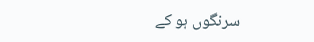سرنگوں ہو کے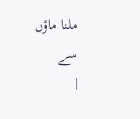ملنا ماؤں سے
|